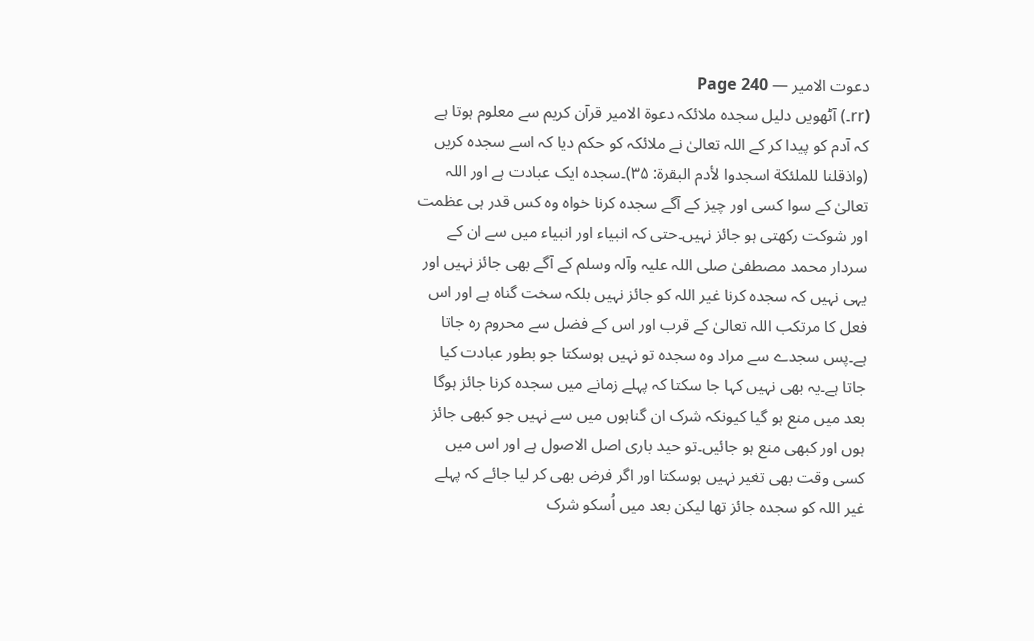دعوت الامیر — Page 240
(rr۔) آٹھویں دلیل سجدہ ملائکہ دعوة الامير قرآن کریم سے معلوم ہوتا ہے کہ آدم کو پیدا کر کے اللہ تعالیٰ نے ملائکہ کو حکم دیا کہ اسے سجدہ کریں (واذقلنا للملئكة اسجدوا لأدم البقرة: ۳۵)۔سجدہ ایک عبادت ہے اور اللہ تعالیٰ کے سوا کسی اور چیز کے آگے سجدہ کرنا خواہ وہ کس قدر ہی عظمت اور شوکت رکھتی ہو جائز نہیں۔حتی کہ انبیاء اور انبیاء میں سے ان کے سردار محمد مصطفیٰ صلی اللہ علیہ وآلہ وسلم کے آگے بھی جائز نہیں اور یہی نہیں کہ سجدہ کرنا غیر اللہ کو جائز نہیں بلکہ سخت گناہ ہے اور اس فعل کا مرتکب اللہ تعالیٰ کے قرب اور اس کے فضل سے محروم رہ جاتا ہے۔پس سجدے سے مراد وہ سجدہ تو نہیں ہوسکتا جو بطور عبادت کیا جاتا ہے۔یہ بھی نہیں کہا جا سکتا کہ پہلے زمانے میں سجدہ کرنا جائز ہوگا بعد میں منع ہو گیا کیونکہ شرک ان گناہوں میں سے نہیں جو کبھی جائز ہوں اور کبھی منع ہو جائیں۔تو حید باری اصل الاصول ہے اور اس میں کسی وقت بھی تغیر نہیں ہوسکتا اور اگر فرض بھی کر لیا جائے کہ پہلے غیر اللہ کو سجدہ جائز تھا لیکن بعد میں اُسکو شرک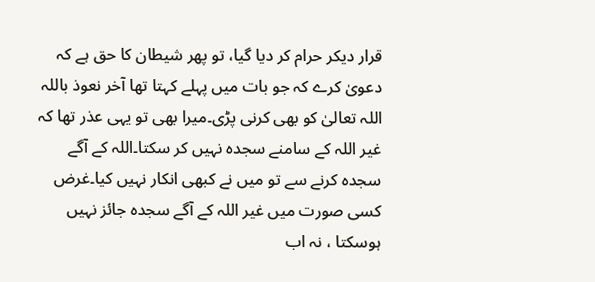قرار دیکر حرام کر دیا گیا، تو پھر شیطان کا حق ہے کہ دعویٰ کرے کہ جو بات میں پہلے کہتا تھا آخر نعوذ باللہ اللہ تعالیٰ کو بھی کرنی پڑی۔میرا بھی تو یہی عذر تھا کہ غیر اللہ کے سامنے سجدہ نہیں کر سکتا۔اللہ کے آگے سجدہ کرنے سے تو میں نے کبھی انکار نہیں کیا۔غرض کسی صورت میں غیر اللہ کے آگے سجدہ جائز نہیں ہوسکتا ، نہ اب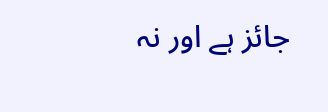جائز ہے اور نہ